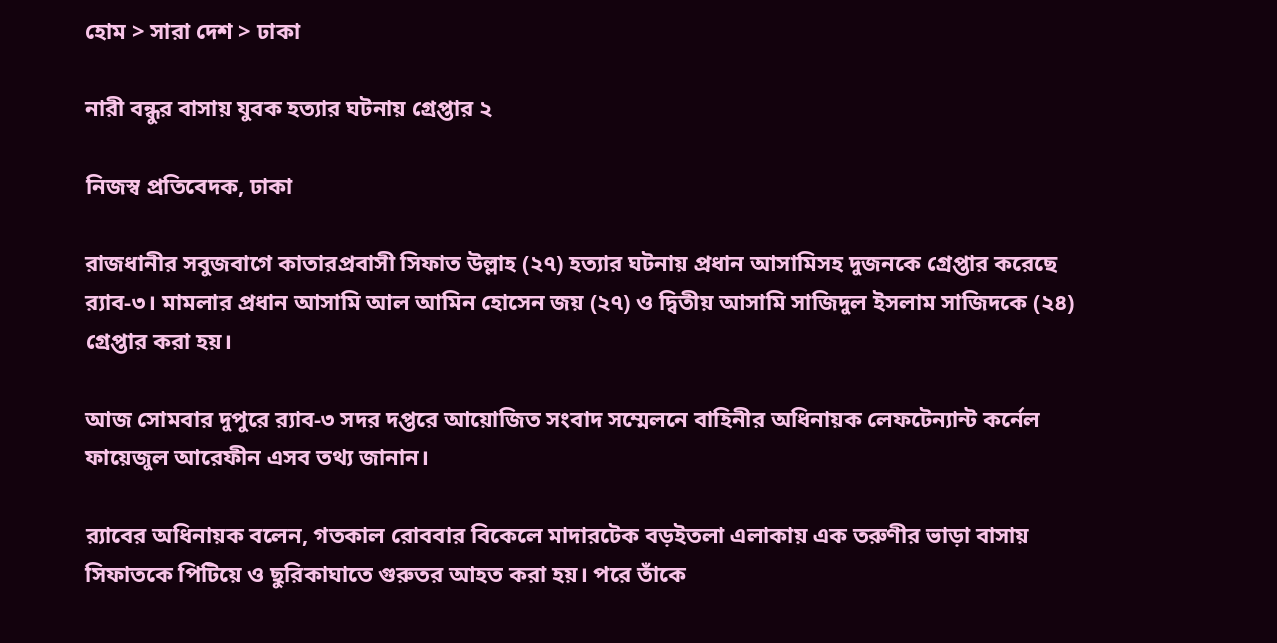হোম > সারা দেশ > ঢাকা

নারী বন্ধুর বাসায় যুবক হত্যার ঘটনায় গ্রেপ্তার ২

নিজস্ব প্রতিবেদক, ঢাকা

রাজধানীর সবুজবাগে কাতারপ্রবাসী সিফাত উল্লাহ (২৭) হত্যার ঘটনায় প্রধান আসামিসহ দুজনকে গ্রেপ্তার করেছে র‍্যাব-৩। মামলার প্রধান আসামি আল আমিন হোসেন জয় (২৭) ও দ্বিতীয় আসামি সাজিদুল ইসলাম সাজিদকে (২৪) গ্রেপ্তার করা হয়।

আজ সোমবার দুপুরে র‍্যাব-৩ সদর দপ্তরে আয়োজিত সংবাদ সম্মেলনে বাহিনীর অধিনায়ক লেফটেন্যান্ট কর্নেল ফায়েজুল আরেফীন এসব তথ্য জানান।

র‍্যাবের অধিনায়ক বলেন, গতকাল রোববার বিকেলে মাদারটেক বড়ইতলা এলাকায় এক তরুণীর ভাড়া বাসায় সিফাতকে পিটিয়ে ও ছুরিকাঘাতে গুরুতর আহত করা হয়। পরে তাঁকে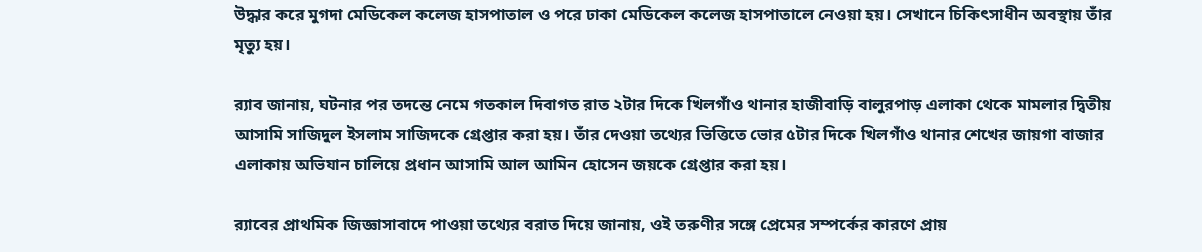উদ্ধার করে মুগদা মেডিকেল কলেজ হাসপাতাল ও পরে ঢাকা মেডিকেল কলেজ হাসপাতালে নেওয়া হয়। সেখানে চিকিৎসাধীন অবস্থায় তাঁর মৃত্যু হয়।

র‍্যাব জানায়, ঘটনার পর তদন্তে নেমে গতকাল দিবাগত রাত ২টার দিকে খিলগাঁও থানার হাজীবাড়ি বালুরপাড় এলাকা থেকে মামলার দ্বিতীয় আসামি সাজিদুল ইসলাম সাজিদকে গ্রেপ্তার করা হয়। তাঁর দেওয়া তথ্যের ভিত্তিতে ভোর ৫টার দিকে খিলগাঁও থানার শেখের জায়গা বাজার এলাকায় অভিযান চালিয়ে প্রধান আসামি আল আমিন হোসেন জয়কে গ্রেপ্তার করা হয়।

র‍্যাবের প্রাথমিক জিজ্ঞাসাবাদে পাওয়া তথ্যের বরাত দিয়ে জানায়, ওই তরুণীর সঙ্গে প্রেমের সম্পর্কের কারণে প্রায়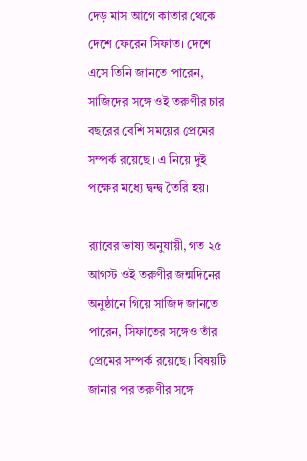দেড় মাস আগে কাতার থেকে দেশে ফেরেন সিফাত। দেশে এসে তিনি জানতে পারেন, সাজিদের সঙ্গে ওই তরুণীর চার বছরের বেশি সময়ের প্রেমের সম্পর্ক রয়েছে। এ নিয়ে দুই পক্ষের মধ্যে দ্বন্দ্ব তৈরি হয়।

র‍্যাবের ভাষ্য অনুযায়ী, গত ২৫ আগস্ট ওই তরুণীর জন্মদিনের অনুষ্ঠানে গিয়ে সাজিদ জানতে পারেন, সিফাতের সঙ্গেও তাঁর প্রেমের সম্পর্ক রয়েছে। বিষয়টি জানার পর তরুণীর সঙ্গে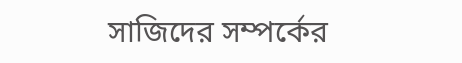সাজিদের সম্পর্কের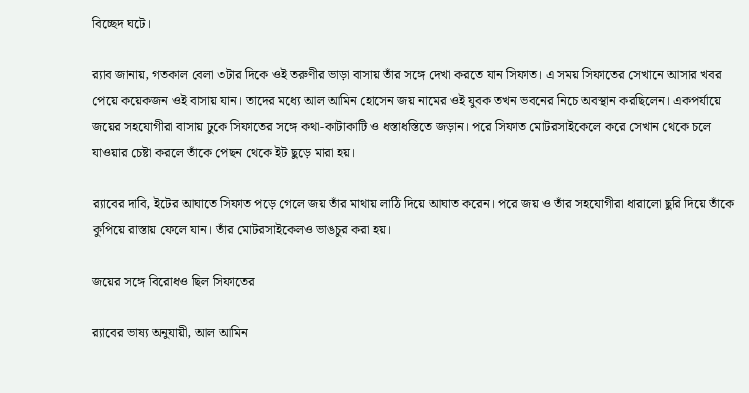বিচ্ছেদ ঘটে।

র‍্যাব জানায়, গতকাল বেলা ৩টার দিকে ওই তরুণীর ভাড়া বাসায় তাঁর সঙ্গে দেখা করতে যান সিফাত। এ সময় সিফাতের সেখানে আসার খবর পেয়ে কয়েকজন ওই বাসায় যান। তাদের মধ্যে আল আমিন হোসেন জয় নামের ওই যুবক তখন ভবনের নিচে অবস্থান করছিলেন। একপর্যায়ে জয়ের সহযোগীরা বাসায় ঢুকে সিফাতের সঙ্গে কথা-কাটাকাটি ও ধস্তাধস্তিতে জড়ান। পরে সিফাত মোটরসাইকেলে করে সেখান থেকে চলে যাওয়ার চেষ্টা করলে তাঁকে পেছন থেকে ইট ছুড়ে মারা হয়।

র‍্যাবের দাবি, ইটের আঘাতে সিফাত পড়ে গেলে জয় তাঁর মাথায় লাঠি দিয়ে আঘাত করেন। পরে জয় ও তাঁর সহযোগীরা ধারালো ছুরি দিয়ে তাঁকে কুপিয়ে রাস্তায় ফেলে যান। তাঁর মোটরসাইকেলও ভাঙচুর করা হয়।

জয়ের সঙ্গে বিরোধও ছিল সিফাতের

র‍্যাবের ভাষ্য অনুযায়ী, আল আমিন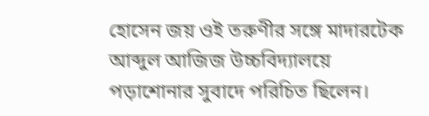হোসেন জয় ওই তরুণীর সঙ্গে মাদারটেক আব্দুল আজিজ উচ্চবিদ্যালয়ে পড়াশোনার সুবাদে পরিচিত ছিলেন।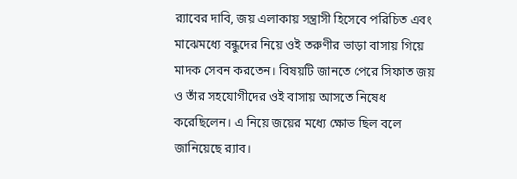র‍্যাবের দাবি, জয় এলাকায় সন্ত্রাসী হিসেবে পরিচিত এবং মাঝেমধ্যে বন্ধুদের নিয়ে ওই তরুণীর ভাড়া বাসায় গিয়ে মাদক সেবন করতেন। বিষয়টি জানতে পেরে সিফাত জয় ও তাঁর সহযোগীদের ওই বাসায় আসতে নিষেধ করেছিলেন। এ নিয়ে জয়ের মধ্যে ক্ষোভ ছিল বলে জানিয়েছে র‍্যাব।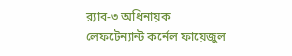র‍্যাব-৩ অধিনায়ক লেফটেন্যান্ট কর্নেল ফায়েজুল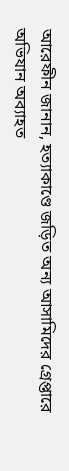আরেফীন জানান, হত্যাকাণ্ডে জড়িত অন্য আসামিদের গ্রেপ্তারে অভিযান অব্যাহত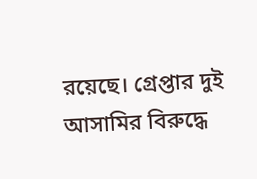রয়েছে। গ্রেপ্তার দুই আসামির বিরুদ্ধে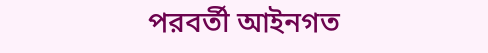পরবর্তী আইনগত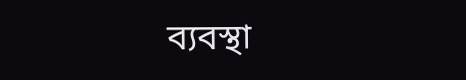ব্যবস্থা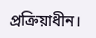প্রক্রিয়াধীন।